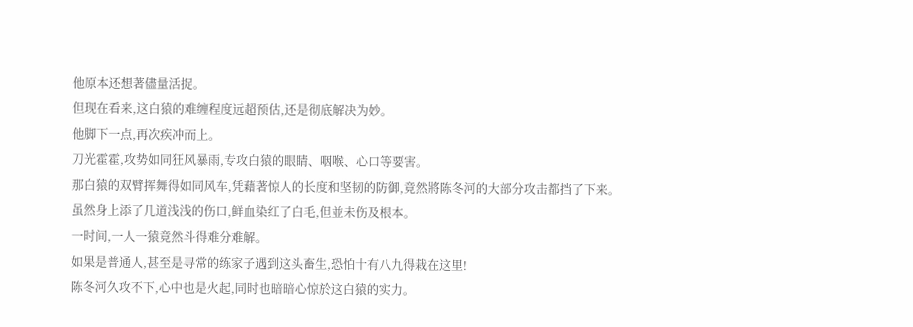他原本还想著儘量活捉。
但现在看来,这白猿的难缠程度远超预估,还是彻底解决为妙。
他脚下一点,再次疾冲而上。
刀光霍霍,攻势如同狂风暴雨,专攻白猿的眼睛、咽喉、心口等要害。
那白猿的双臂挥舞得如同风车,凭藉著惊人的长度和坚韧的防御,竟然將陈冬河的大部分攻击都挡了下来。
虽然身上添了几道浅浅的伤口,鲜血染红了白毛,但並未伤及根本。
一时间,一人一猿竟然斗得难分难解。
如果是普通人,甚至是寻常的练家子遇到这头畜生,恐怕十有八九得栽在这里!
陈冬河久攻不下,心中也是火起,同时也暗暗心惊於这白猿的实力。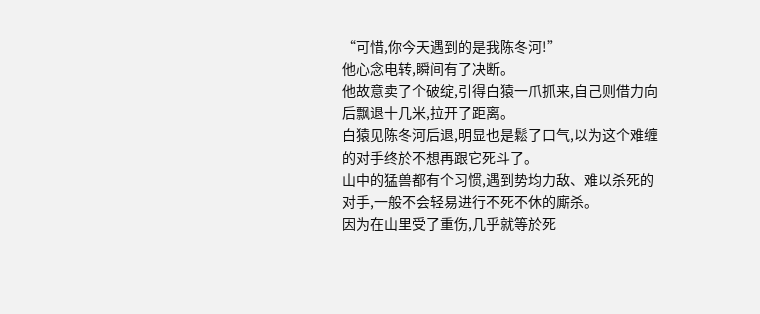“可惜,你今天遇到的是我陈冬河!”
他心念电转,瞬间有了决断。
他故意卖了个破绽,引得白猿一爪抓来,自己则借力向后飘退十几米,拉开了距离。
白猿见陈冬河后退,明显也是鬆了口气,以为这个难缠的对手终於不想再跟它死斗了。
山中的猛兽都有个习惯,遇到势均力敌、难以杀死的对手,一般不会轻易进行不死不休的廝杀。
因为在山里受了重伤,几乎就等於死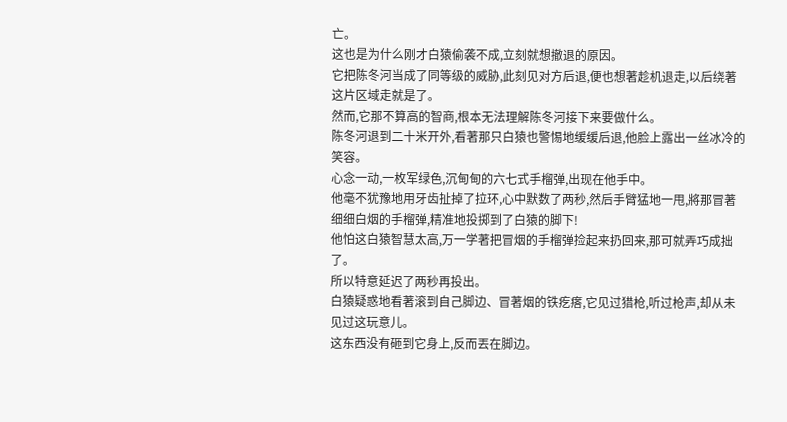亡。
这也是为什么刚才白猿偷袭不成,立刻就想撤退的原因。
它把陈冬河当成了同等级的威胁,此刻见对方后退,便也想著趁机退走,以后绕著这片区域走就是了。
然而,它那不算高的智商,根本无法理解陈冬河接下来要做什么。
陈冬河退到二十米开外,看著那只白猿也警惕地缓缓后退,他脸上露出一丝冰冷的笑容。
心念一动,一枚军绿色,沉甸甸的六七式手榴弹,出现在他手中。
他毫不犹豫地用牙齿扯掉了拉环,心中默数了两秒,然后手臂猛地一甩,將那冒著细细白烟的手榴弹,精准地投掷到了白猿的脚下!
他怕这白猿智慧太高,万一学著把冒烟的手榴弹捡起来扔回来,那可就弄巧成拙了。
所以特意延迟了两秒再投出。
白猿疑惑地看著滚到自己脚边、冒著烟的铁疙瘩,它见过猎枪,听过枪声,却从未见过这玩意儿。
这东西没有砸到它身上,反而丟在脚边。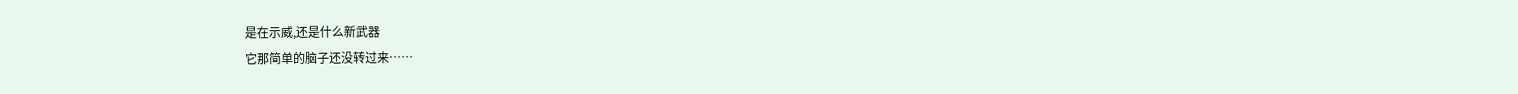是在示威,还是什么新武器
它那简单的脑子还没转过来……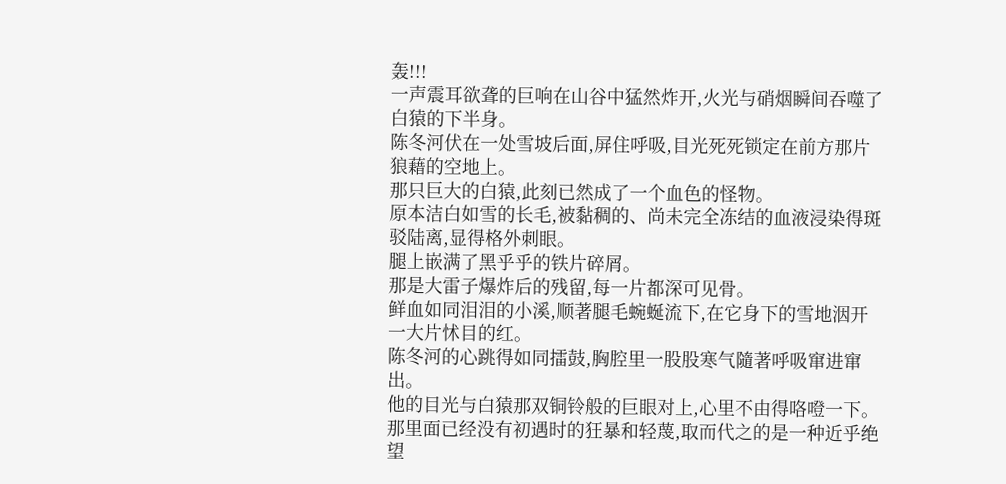轰!!!
一声震耳欲聋的巨响在山谷中猛然炸开,火光与硝烟瞬间吞噬了白猿的下半身。
陈冬河伏在一处雪坡后面,屏住呼吸,目光死死锁定在前方那片狼藉的空地上。
那只巨大的白猿,此刻已然成了一个血色的怪物。
原本洁白如雪的长毛,被黏稠的、尚未完全冻结的血液浸染得斑驳陆离,显得格外刺眼。
腿上嵌满了黑乎乎的铁片碎屑。
那是大雷子爆炸后的残留,每一片都深可见骨。
鲜血如同泪泪的小溪,顺著腿毛蜿蜒流下,在它身下的雪地洇开一大片怵目的红。
陈冬河的心跳得如同擂鼓,胸腔里一股股寒气隨著呼吸窜进窜出。
他的目光与白猿那双铜铃般的巨眼对上,心里不由得咯噔一下。
那里面已经没有初遇时的狂暴和轻蔑,取而代之的是一种近乎绝望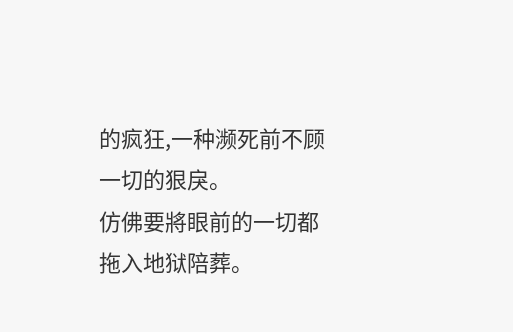的疯狂,一种濒死前不顾一切的狠戾。
仿佛要將眼前的一切都拖入地狱陪葬。